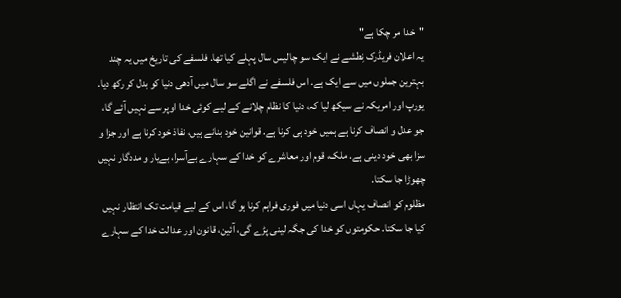"خدا مر چکا ہے"
یہ اعلان فریڈرک نِطشے نے ایک سو چالیس سال پہلے کیا تھا. فلسفے کی تاریخ میں یہ چند بہترین جملوں میں سے ایک ہے. اس فلسفے نے اگلے سو سال میں آدھی دنیا کو بدل کر رکھ دیا. یورپ اور امریکہ نے سیکھ لیا کہ، دنیا کا نظام چلانے کے لیے کوئی خدا اوپر سے نہیں آئے گا، جو عدل و انصاف کرنا ہے ہمیں خود ہی کرنا ہے. قوانین خود بنانے ہیں، نفاذ خود کرنا ہے اور جزا و سزا بھی خود دینی ہے. ملک، قوم اور معاشرے کو خدا کے سہارے بےآسرا، بےیار و مددگار نہیں چھوڑا جا سکتا.
مظلوم کو انصاف یہاں اسی دنیا میں فوری فراہم کرنا ہو گا، اس کے لیے قیامت تک انتظار نہیں کیا جا سکتا. حکومتوں کو خدا کی جگہ لینی پڑے گی، آئین، قانون اور عدالت خدا کے سہارے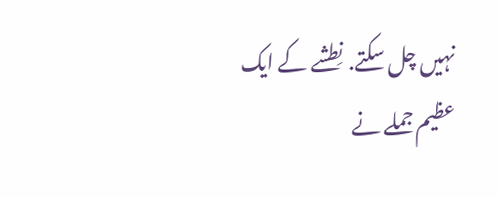نہیں چل سکتے. نِطشے کے ایک عظیم جملے نے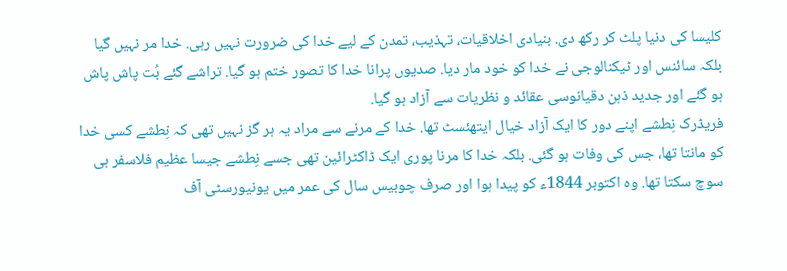کلیسا کی دنیا پلٹ کر رکھ دی. بنیادی اخلاقیات، تہذیب، تمدن کے لیے خدا کی ضرورت نہیں رہی. خدا مر نہیں گیا بلکہ سائنس اور ٹیکنالوجی نے خدا کو خود مار دیا. صدیوں پرانا خدا کا تصور ختم ہو گیا. تراشے گئے بُت پاش پاش ہو گئے اور جدید ذہن دقیانوسی عقائد و نظریات سے آزاد ہو گیا.
فریڈرک نِطشے اپنے دور کا ایک آزاد خیال ایتھئسٹ تھا. خدا کے مرنے سے مراد یہ ہر گز نہیں تھی کہ نِطشے کسی خدا کو مانتا تھا، جس کی وفات ہو گئی. بلکہ خدا کا مرنا پوری ایک ڈاکٹرائین تھی جسے نِطشے جیسا عظیم فلاسفر ہی سوچ سکتا تھا. وہ اکتوبر 1844ء کو پیدا ہوا اور صرف چوبیس سال کی عمر میں یونیورسٹی آف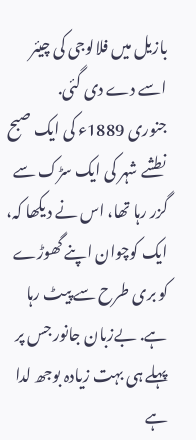بازیل میں فلالوجی کی چيئر اسے دے دی گئی.
جنوری 1889ء کی ایک صبح نطشے شہر کی ایک سڑک سے گزر رہا تھا، اس نے دیکھا کہ، ایک کوچوان اپنے گھوڑے کو بری طرح سے پیٹ رہا ہے. بےزبان جانور جس پر پہلے ہی بہت زیادہ بوجھ لدا ہے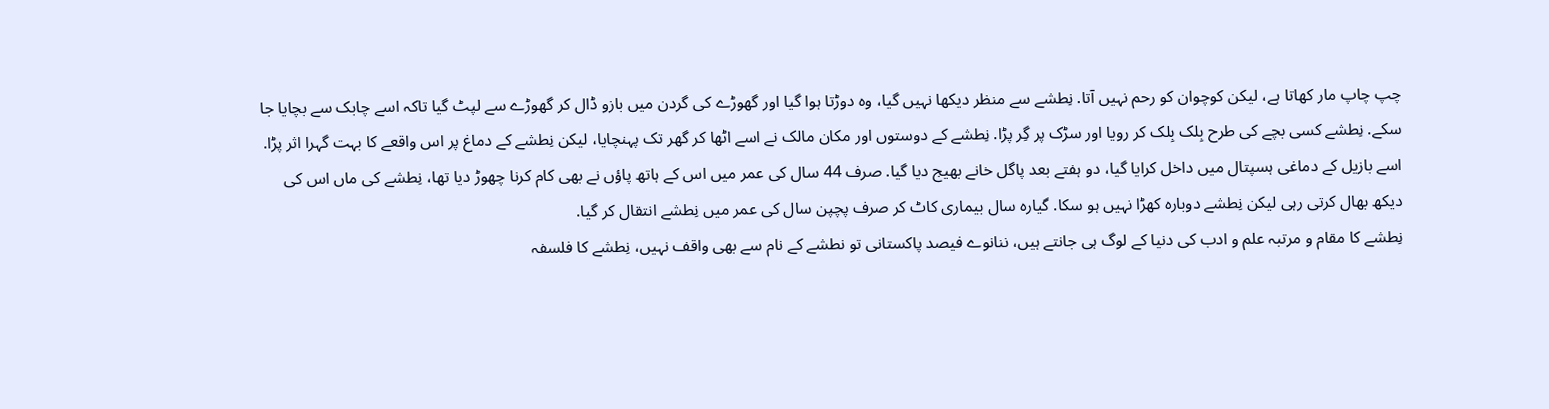چپ چاپ مار کھاتا ہے، لیکن کوچوان کو رحم نہیں آتا. نِطشے سے منظر دیکھا نہیں گیا، وہ دوڑتا ہوا گیا اور گھوڑے کی گردن میں بازو ڈال کر گھوڑے سے لپٹ گیا تاکہ اسے چابک سے بچایا جا سکے. نِطشے کسی بچے کی طرح بِلک بِلک کر رویا اور سڑک پر گِر پڑا. نِطشے کے دوستوں اور مکان مالک نے اسے اٹھا کر گھر تک پہنچایا، لیکن نِطشے کے دماغ پر اس واقعے کا بہت گہرا اثر پڑا. اسے بازیل کے دماغی ہسپتال میں داخل کرایا گیا، دو ہفتے بعد پاگل خانے بھیج دیا گیا. صرف 44 سال کی عمر میں اس کے ہاتھ پاؤں نے بھی کام کرنا چھوڑ دیا تھا، نِطشے کی ماں اس کی دیکھ بھال کرتی رہی لیکن نِطشے دوبارہ کھڑا نہیں ہو سکا. گیارہ سال بیماری کاٹ کر صرف پچپن سال کی عمر میں نِطشے انتقال کر گیا.
نِطشے کا مقام و مرتبہ علم و ادب کی دنیا کے لوگ ہی جانتے ہیں، ننانوے فیصد پاکستانی تو نطشے کے نام سے بھی واقف نہیں، نِطشے کا فلسفہ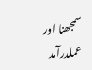سمجھنا اور عملدرآمد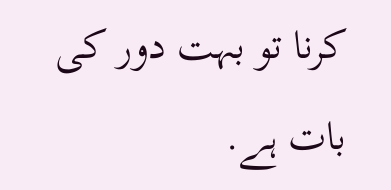کرنا تو بہت دور کی بات ہے.